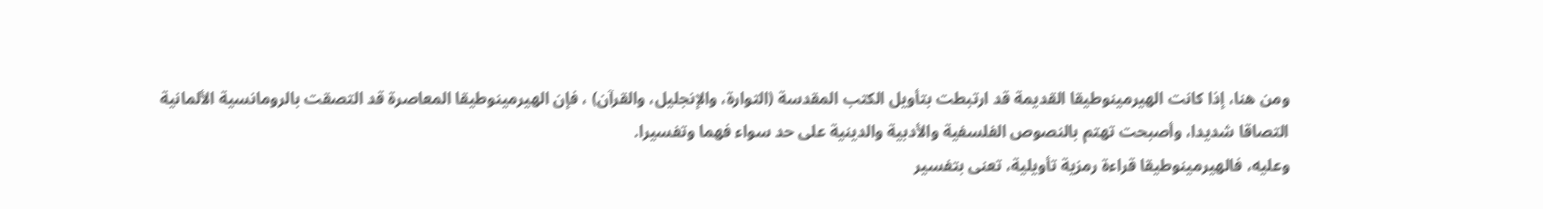ومن هنا، إذا كانت الهيرمينوطيقا القديمة قد ارتبطت بتأويل الكتب المقدسة (التوارة، والإنجليل، والقرآن) ، فإن الهيرمينوطيقا المعاصرة قد التصقت بالرومانسية الألمانية التصاقا شديدا، وأصبحت تهتم بالنصوص الفلسفية والأدبية والدينية على حد سواء فهما وتفسيرا.
وعليه، فالهيرمينوطيقا قراءة رمزية تأويلية، تعنى بتفسير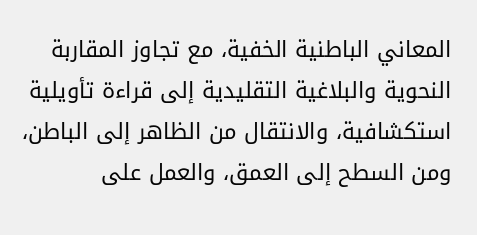المعاني الباطنية الخفية، مع تجاوز المقاربة النحوية والبلاغية التقليدية إلى قراءة تأويلية استكشافية، والانتقال من الظاهر إلى الباطن، ومن السطح إلى العمق، والعمل على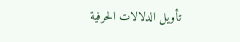تأويل الدلالات الحرفية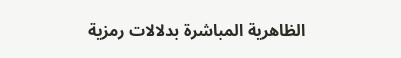الظاهرية المباشرة بدلالات رمزية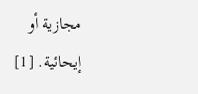مجازية أو إيحائية. [1]